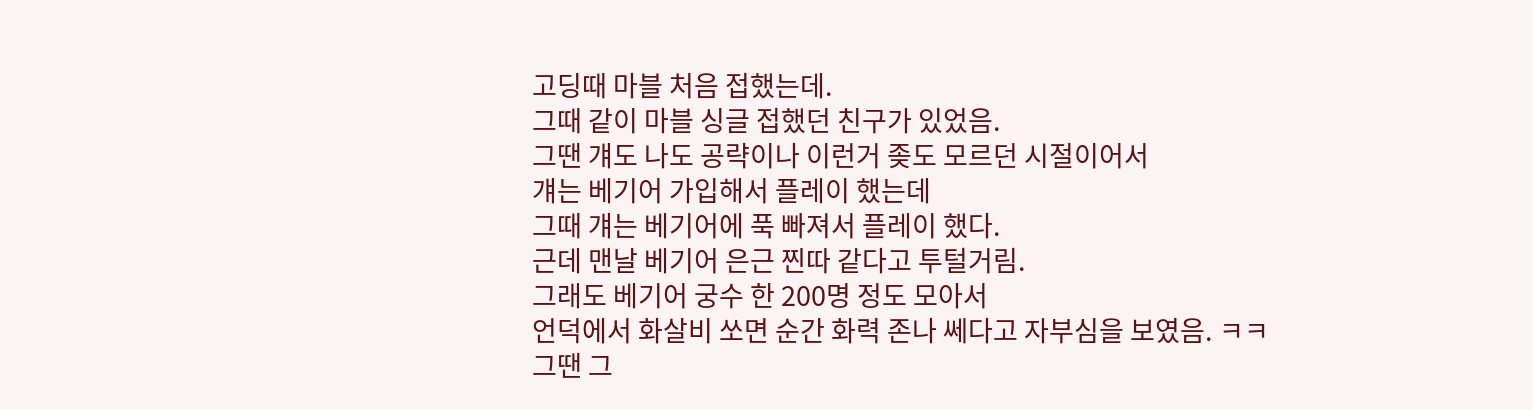고딩때 마블 처음 접했는데.
그때 같이 마블 싱글 접했던 친구가 있었음.
그땐 걔도 나도 공략이나 이런거 좆도 모르던 시절이어서
걔는 베기어 가입해서 플레이 했는데
그때 걔는 베기어에 푹 빠져서 플레이 했다.
근데 맨날 베기어 은근 찐따 같다고 투털거림.
그래도 베기어 궁수 한 200명 정도 모아서
언덕에서 화살비 쏘면 순간 화력 존나 쎄다고 자부심을 보였음. ㅋㅋ
그땐 그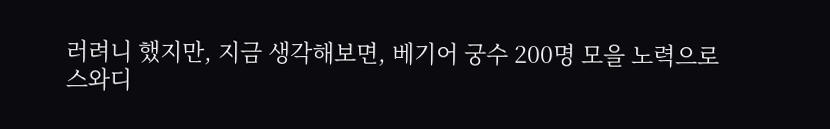러려니 했지만, 지금 생각해보면, 베기어 궁수 200명 모을 노력으로
스와디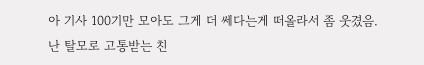아 기사 100기만 모아도 그게 더 쎄다는게 떠올라서 좀 웃겼음.
난 탈모로 고통받는 친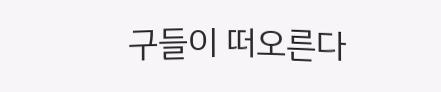구들이 떠오른다